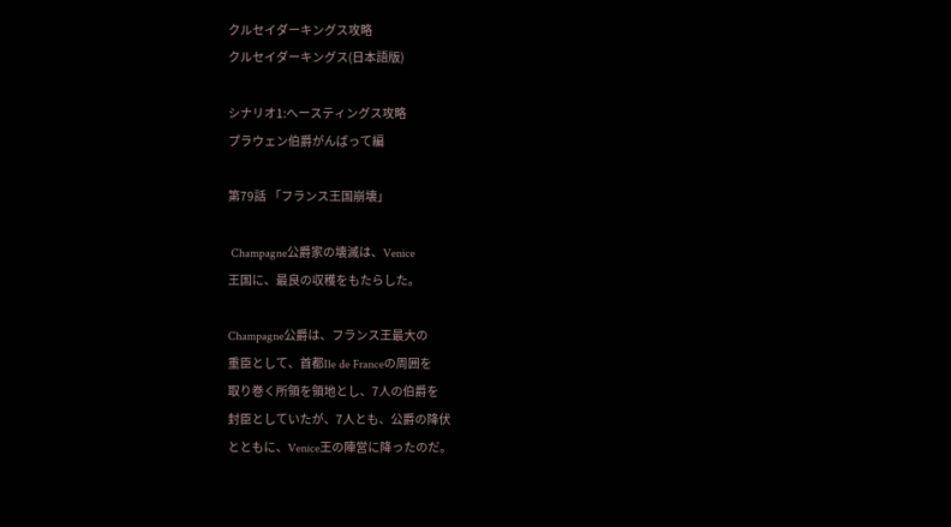クルセイダーキングス攻略
クルセイダーキングス(日本語版)

シナリオ1:へースティングス攻略
プラウェン伯爵がんばって編

第79話 「フランス王国崩壊」

 Champagne公爵家の壊滅は、Venice
王国に、最良の収穫をもたらした。

Champagne公爵は、フランス王最大の
重臣として、首都Ile de Franceの周囲を
取り巻く所領を領地とし、7人の伯爵を
封臣としていたが、7人とも、公爵の降伏
とともに、Venice王の陣営に降ったのだ。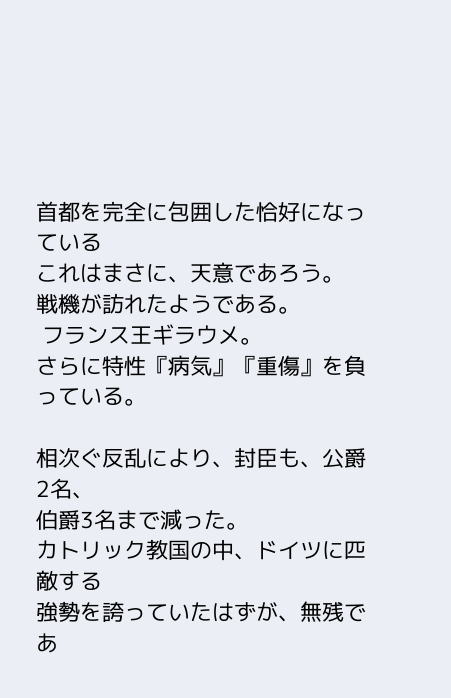首都を完全に包囲した恰好になっている
これはまさに、天意であろう。
戦機が訪れたようである。
 フランス王ギラウメ。
さらに特性『病気』『重傷』を負っている。

相次ぐ反乱により、封臣も、公爵2名、
伯爵3名まで減った。
カトリック教国の中、ドイツに匹敵する
強勢を誇っていたはずが、無残であ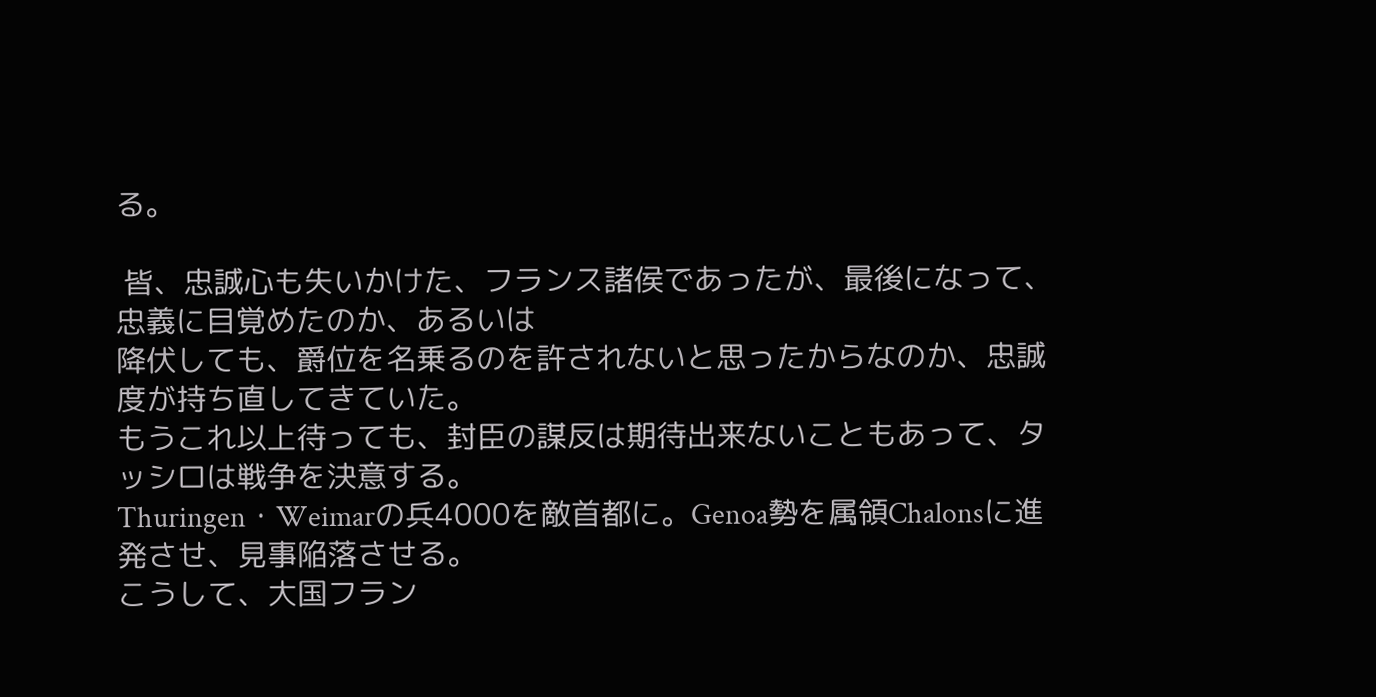る。

 皆、忠誠心も失いかけた、フランス諸侯であったが、最後になって、忠義に目覚めたのか、あるいは
降伏しても、爵位を名乗るのを許されないと思ったからなのか、忠誠度が持ち直してきていた。
もうこれ以上待っても、封臣の謀反は期待出来ないこともあって、タッシロは戦争を決意する。
Thuringen・Weimarの兵4000を敵首都に。Genoa勢を属領Chalonsに進発させ、見事陥落させる。
こうして、大国フラン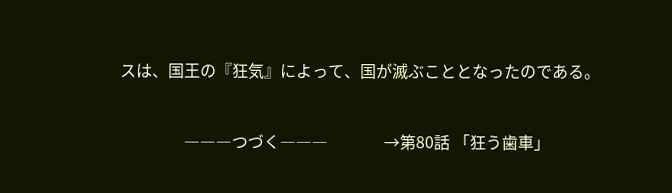スは、国王の『狂気』によって、国が滅ぶこととなったのである。


                ―――つづく―――              →第80話 「狂う歯車」